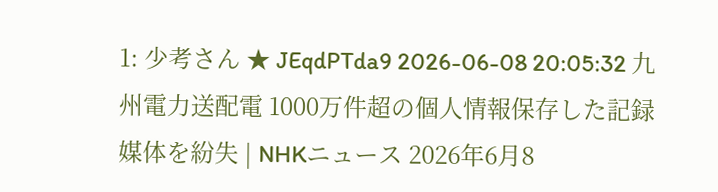1: 少考さん ★ JEqdPTda9 2026-06-08 20:05:32 九州電力送配電 1000万件超の個人情報保存した記録媒体を紛失 | NHKニュース 2026年6月8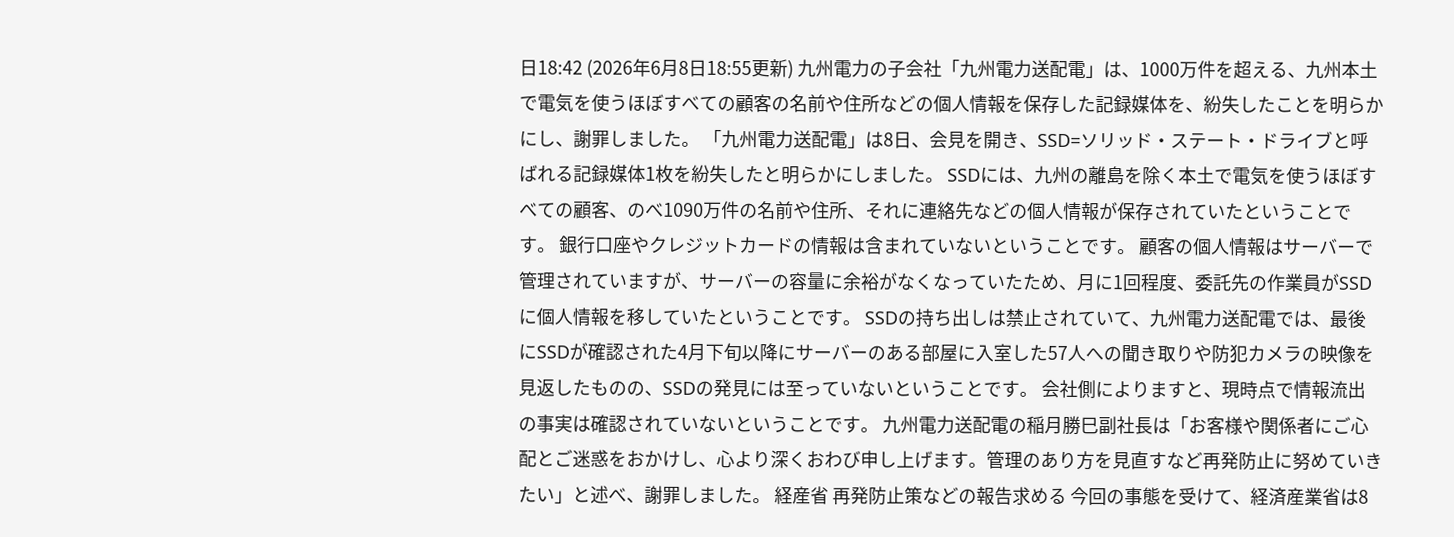日18:42 (2026年6月8日18:55更新) 九州電力の子会社「九州電力送配電」は、1000万件を超える、九州本土で電気を使うほぼすべての顧客の名前や住所などの個人情報を保存した記録媒体を、紛失したことを明らかにし、謝罪しました。 「九州電力送配電」は8日、会見を開き、SSD=ソリッド・ステート・ドライブと呼ばれる記録媒体1枚を紛失したと明らかにしました。 SSDには、九州の離島を除く本土で電気を使うほぼすべての顧客、のべ1090万件の名前や住所、それに連絡先などの個人情報が保存されていたということです。 銀行口座やクレジットカードの情報は含まれていないということです。 顧客の個人情報はサーバーで管理されていますが、サーバーの容量に余裕がなくなっていたため、月に1回程度、委託先の作業員がSSDに個人情報を移していたということです。 SSDの持ち出しは禁止されていて、九州電力送配電では、最後にSSDが確認された4月下旬以降にサーバーのある部屋に入室した57人への聞き取りや防犯カメラの映像を見返したものの、SSDの発見には至っていないということです。 会社側によりますと、現時点で情報流出の事実は確認されていないということです。 九州電力送配電の稲月勝巳副社長は「お客様や関係者にご心配とご迷惑をおかけし、心より深くおわび申し上げます。管理のあり方を見直すなど再発防止に努めていきたい」と述べ、謝罪しました。 経産省 再発防止策などの報告求める 今回の事態を受けて、経済産業省は8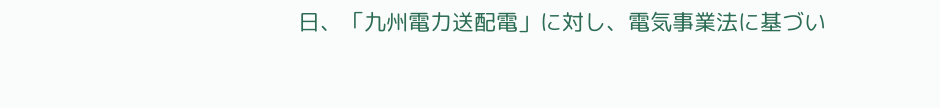日、「九州電力送配電」に対し、電気事業法に基づい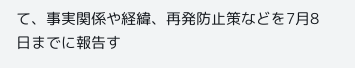て、事実関係や経緯、再発防止策などを7月8日までに報告す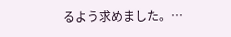るよう求めました。…